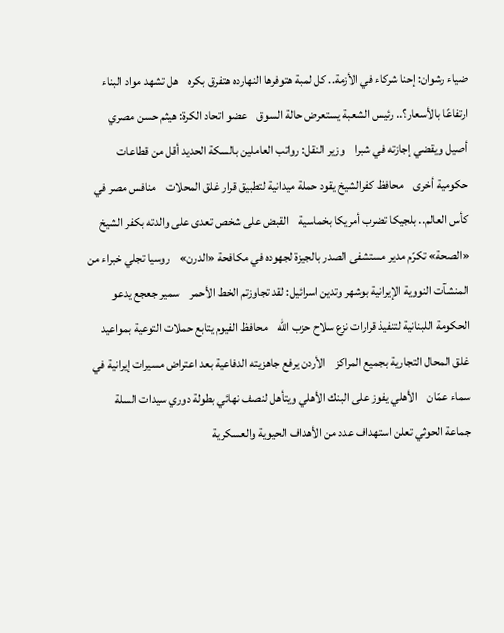ضياء رشوان: إحنا شركاء في الأزمة.. كل لمبة هتوفرها النهارده هتفرق بكره    هل تشهد مواد البناء ارتفاعًا بالأسعار؟.. رئيس الشعبة يستعرض حالة السوق    عضو اتحاد الكرة: هيثم حسن مصري أصيل ويقضي إجازته في شبرا    وزير النقل: رواتب العاملين بالسكة الحديد أقل من قطاعات حكومية أخرى    محافظ كفرالشيخ يقود حملة ميدانية لتطبيق قرار غلق المحلات    منافس مصر في كأس العالم.. بلجيكا تضرب أمريكا بخماسية    القبض على شخص تعدى على والدته بكفر الشيخ    «الصحة» تكرّم مدير مستشفى الصدر بالجيزة لجهوده في مكافحة «الدرن»    روسيا تجلي خبراء من المنشآت النووية الإيرانية بوشهر وتدين اسرائيل: لقد تجاوزتم الخط الأحمر    سمير جعجع يدعو الحكومة اللبنانية لتنفيذ قرارات نزع سلاح حزب الله    محافظ الفيوم يتابع حملات التوعية بمواعيد غلق المحال التجارية بجميع المراكز    الأردن يرفع جاهزيته الدفاعية بعد اعتراض مسيرات إيرانية في سماء عمّان    الأهلي يفوز على البنك الأهلي ويتأهل لنصف نهائي بطولة دوري سيدات السلة    جماعة الحوثي تعلن استهداف عدد من الأهداف الحيوية والعسكرية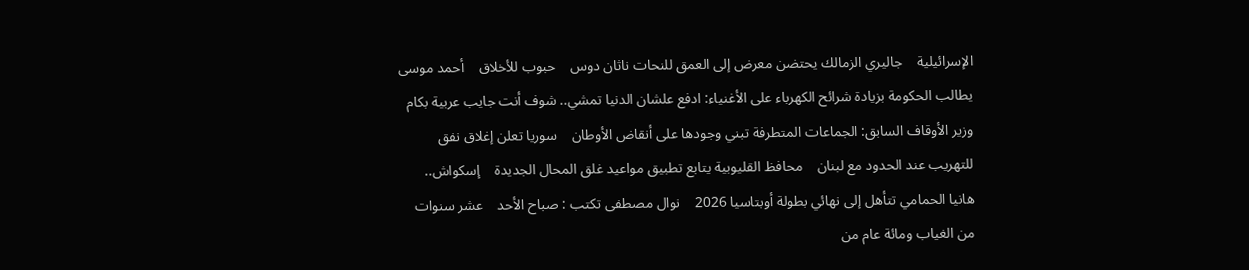الإسرائيلية    جاليري الزمالك يحتضن معرض إلى العمق للنحات ناثان دوس    حبوب للأخلاق    أحمد موسى يطالب الحكومة بزيادة شرائح الكهرباء على الأغنياء: ادفع علشان الدنيا تمشي.. شوف أنت جايب عربية بكام    وزير الأوقاف السابق: الجماعات المتطرفة تبني وجودها على أنقاض الأوطان    سوريا تعلن إغلاق نفق للتهريب عند الحدود مع لبنان    محافظ القليوبية يتابع تطبيق مواعيد غلق المحال الجديدة    إسكواش.. هانيا الحمامي تتأهل إلى نهائي بطولة أوبتاسيا 2026    نوال مصطفى تكتب : صباح الأحد    عشر سنوات من الغياب ومائة عام من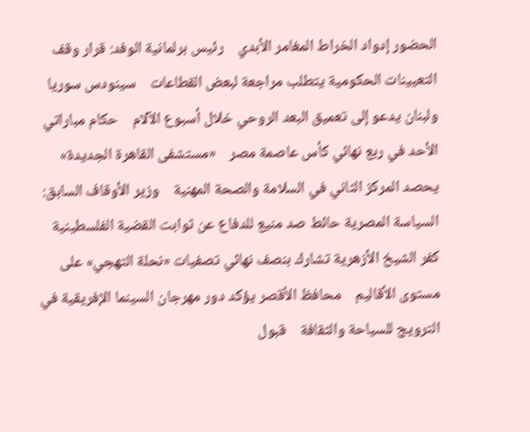الحضور إدواد الخراط المغامر الأبدي    رئيس برلمانية الوفد: قرار وقف التعيينات الحكومية يتطلب مراجعة لبعض القطاعات    سينودس سوريا ولبنان يدعو إلى تعميق البعد الروحي خلال أسبوع الآلام    حكام مباراتي الأحد في ربع نهائي كأس عاصمة مصر    «مستشفى القاهرة الجديدة» يحصد المركز الثاني في السلامة والصحة المهنية    وزير الأوقاف السابق: السياسة المصرية حائط صد منيع للدفاع عن ثوابت القضية الفلسطينية    كفر الشيخ الأزهرية تشارك بنصف نهائي تصفيات «نحلة التهجي» على مستوى الأقاليم    محافظ الأقصر يؤكد دور مهرجان السينما الإفريقية في الترويج للسياحة والثقافة    قبول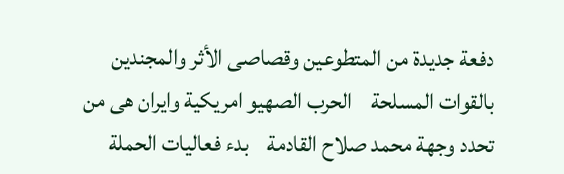دفعة جديدة من المتطوعين وقصاصى الأثر والمجندين بالقوات المسلحة    الحرب الصهيو امريكية وايران هى من تحدد وجهة محمد صلاح القادمة    بدء فعاليات الحملة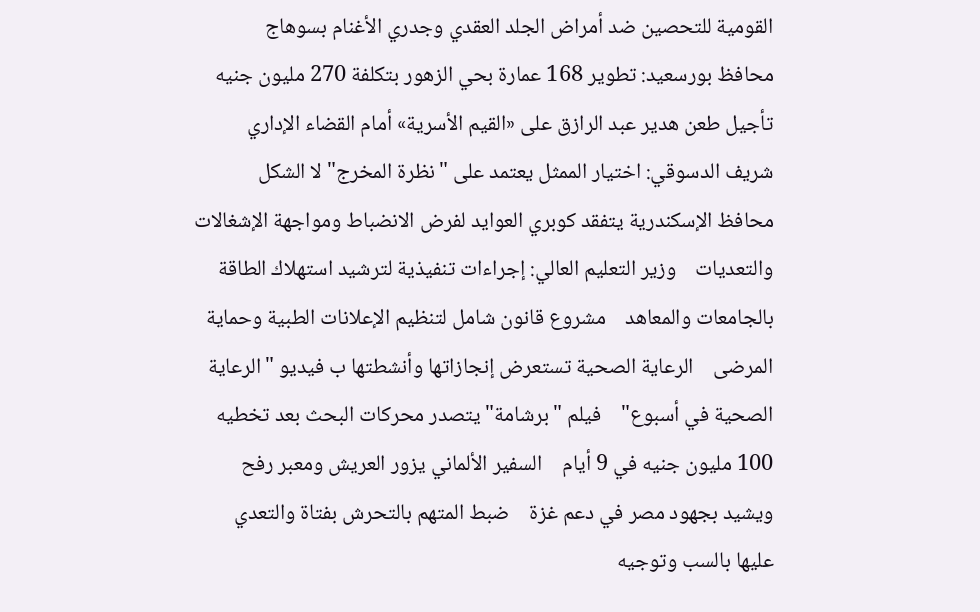القومية للتحصين ضد أمراض الجلد العقدي وجدري الأغنام بسوهاج    محافظ بورسعيد: تطوير 168 عمارة بحي الزهور بتكلفة 270 مليون جنيه    تأجيل طعن هدير عبد الرازق على «القيم الأسرية» أمام القضاء الإداري    شريف الدسوقي: اختيار الممثل يعتمد على "نظرة المخرج" لا الشكل    محافظ الإسكندرية يتفقد كوبري العوايد لفرض الانضباط ومواجهة الإشغالات والتعديات    وزير التعليم العالي: إجراءات تنفيذية لترشيد استهلاك الطاقة بالجامعات والمعاهد    مشروع قانون شامل لتنظيم الإعلانات الطبية وحماية المرضى    الرعاية الصحية تستعرض إنجازاتها وأنشطتها ب فيديو "الرعاية الصحية في أسبوع"    فيلم "برشامة" يتصدر محركات البحث بعد تخطيه 100 مليون جنيه في 9 أيام    السفير الألماني يزور العريش ومعبر رفح ويشيد بجهود مصر في دعم غزة    ضبط المتهم بالتحرش بفتاة والتعدي عليها بالسب وتوجيه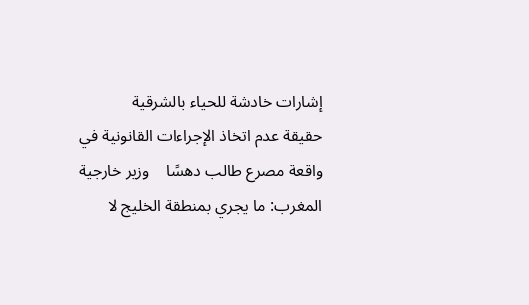إشارات خادشة للحياء بالشرقية    حقيقة عدم اتخاذ الإجراءات القانونية في واقعة مصرع طالب دهسًا    وزير خارجية المغرب: ما يجري بمنطقة الخليج لا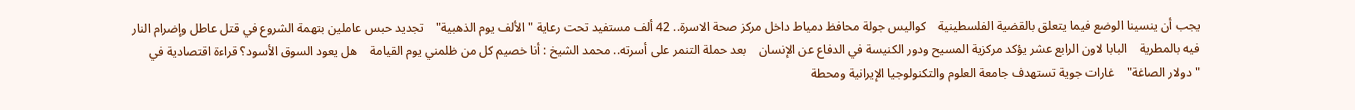يجب أن ينسينا الوضع فيما يتعلق بالقضية الفلسطينية    كواليس جولة محافظ دمياط داخل مركز صحة الاسرة.. 42 ألف مستفيد تحت رعاية "الألف يوم الذهبية"    تجديد حبس عاملين بتهمة الشروع في قتل عاطل وإضرام النار فيه بالمطرية    البابا لاون الرابع عشر يؤكد مركزية المسيح ودور الكنيسة في الدفاع عن الإنسان    بعد حملة التنمر على أسرته.. محمد الشيخ : أنا خصيم كل من ظلمني يوم القيامة    هل يعود السوق الأسود؟ قراءة اقتصادية في "دولار الصاغة"    غارات جوية تستهدف جامعة العلوم والتكنولوجيا الإيرانية ومحطة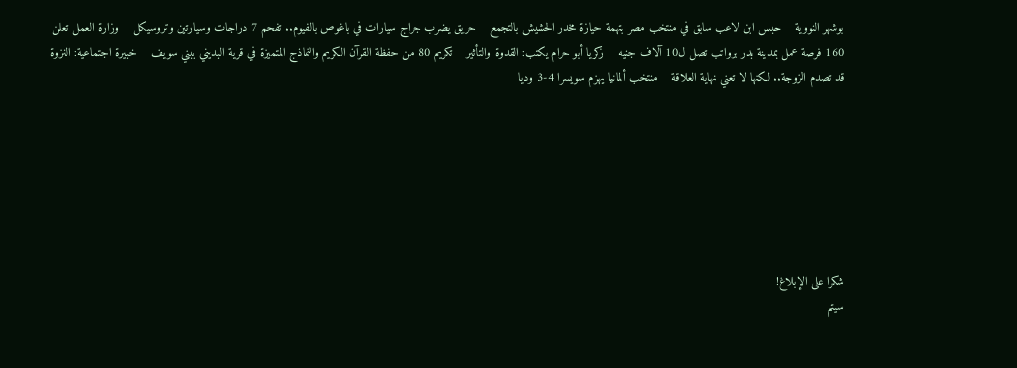بوشهر النووية    حبس ابن لاعب سابق في منتخب مصر بتهمة حيازة مخدر الحشيش بالتجمع    حريق يضرب جراج سيارات في باغوص بالفيوم.. تفحم 7 دراجات وسيارتين وتروسيكل    وزارة العمل تعلن 160 فرصة عمل بمدينة بدر برواتب تصل ل10 آلاف جنيه    زكريا أبو حرام يكتب: القدوة والتأثير    تكريم 80 من حفظة القرآن الكريم والنماذج المتميزة في قرية البديني ببني سويف    خبيرة اجتماعية: النزوة قد تصدم الزوجة.. لكنها لا تعني نهاية العلاقة    منتخب ألمانيا يهزم سويسرا 4-3 وديا







شكرا على الإبلاغ!
سيتم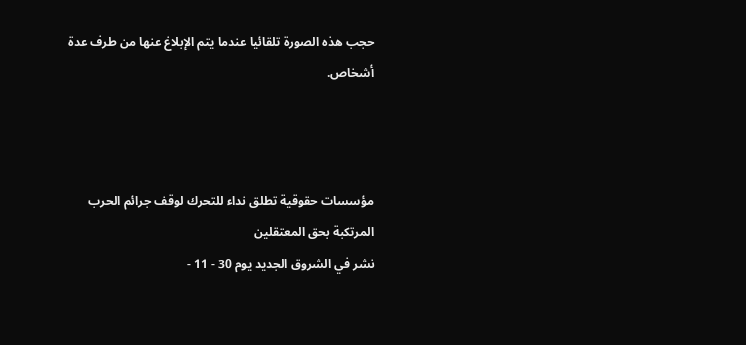حجب هذه الصورة تلقائيا عندما يتم الإبلاغ عنها من طرف عدة أشخاص.



مؤسسات حقوقية تطلق نداء للتحرك لوقف جرائم الحرب المرتكبة بحق المعتقلين
نشر في الشروق الجديد يوم 30 - 11 -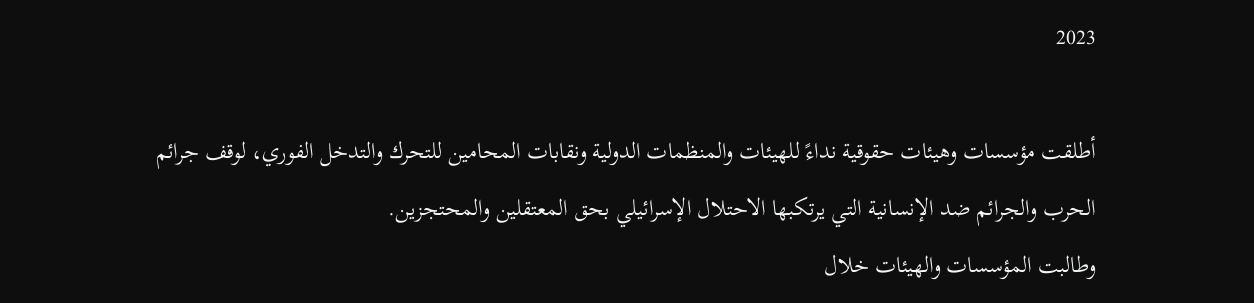2023

أطلقت مؤسسات وهيئات حقوقية نداءً للهيئات والمنظمات الدولية ونقابات المحامين للتحرك والتدخل الفوري، لوقف جرائم الحرب والجرائم ضد الإنسانية التي يرتكبها الاحتلال الإسرائيلي بحق المعتقلين والمحتجزين.
وطالبت المؤسسات والهيئات خلال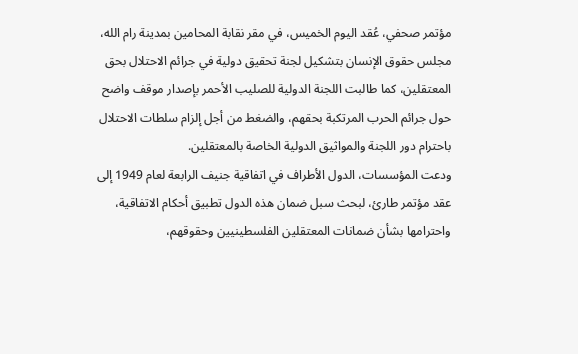مؤتمر صحفي، عُقد اليوم الخميس، في مقر نقابة المحامين بمدينة رام الله، مجلس حقوق الإنسان بتشكيل لجنة تحقيق دولية في جرائم الاحتلال بحق المعتقلين، كما طالبت اللجنة الدولية للصليب الأحمر بإصدار موقف واضح حول جرائم الحرب المرتكبة بحقهم، والضغط من أجل إلزام سلطات الاحتلال باحترام دور اللجنة والمواثيق الدولية الخاصة بالمعتقلين.
ودعت المؤسسات، الدول الأطراف في اتفاقية جنيف الرابعة لعام 1949 إلى عقد مؤتمر طارئ، لبحث سبل ضمان هذه الدول تطبيق أحكام الاتفاقية، واحترامها بشأن ضمانات المعتقلين الفلسطينيين وحقوقهم،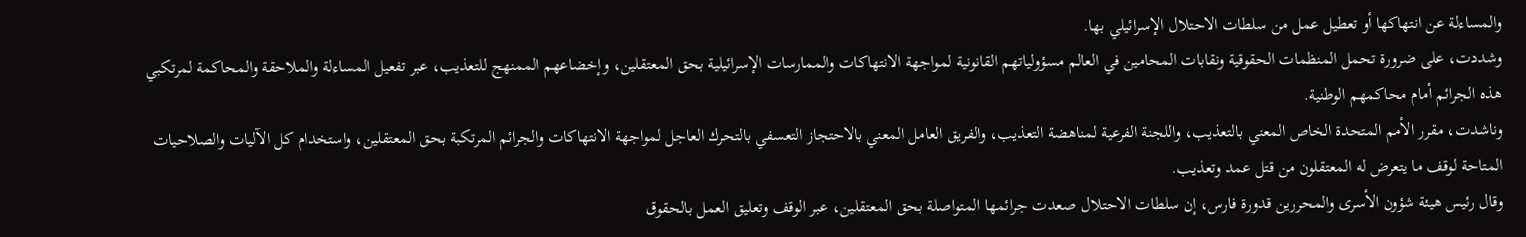والمساءلة عن انتهاكها أو تعطيل عمل من سلطات الاحتلال الإسرائيلي بها.
وشددت، على ضرورة تحمل المنظمات الحقوقية ونقابات المحامين في العالم مسؤولياتهم القانونية لمواجهة الانتهاكات والممارسات الإسرائيلية بحق المعتقلين، وإخضاعهم الممنهج للتعذيب، عبر تفعيل المساءلة والملاحقة والمحاكمة لمرتكبي هذه الجرائم أمام محاكمهم الوطنية.
وناشدت، مقرر الأمم المتحدة الخاص المعني بالتعذيب، واللجنة الفرعية لمناهضة التعذيب، والفريق العامل المعني بالاحتجاز التعسفي بالتحرك العاجل لمواجهة الانتهاكات والجرائم المرتكبة بحق المعتقلين، واستخدام كل الآليات والصلاحيات المتاحة لوقف ما يتعرض له المعتقلون من قتل عمد وتعذيب.
وقال رئيس هيئة شؤون الأسرى والمحررين قدورة فارس، إن سلطات الاحتلال صعدت جرائمها المتواصلة بحق المعتقلين، عبر الوقف وتعليق العمل بالحقوق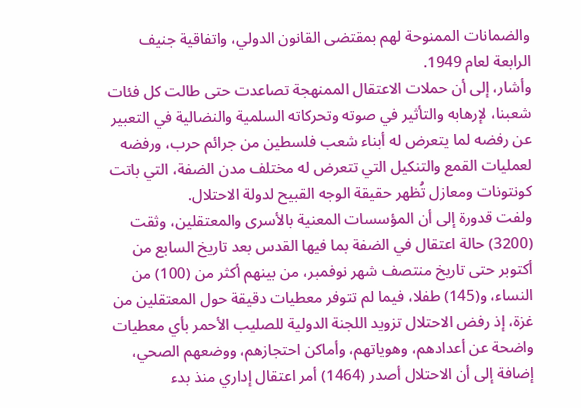والضمانات الممنوحة لهم بمقتضى القانون الدولي، واتفاقية جنيف الرابعة لعام 1949.
وأشار، إلى أن حملات الاعتقال الممنهجة تصاعدت حتى طالت كل فئات شعبنا، لإرهابه والتأثير في صوته وتحركاته السلمية والنضالية في التعبير عن رفضه لما يتعرض له أبناء شعب فلسطين من جرائم حرب، ورفضه لعمليات القمع والتنكيل التي تتعرض له مختلف مدن الضفة، التي باتت كونتونات ومعازل تُظهر حقيقة الوجه القبيح لدولة الاحتلال.
ولفت قدورة إلى أن المؤسسات المعنية بالأسرى والمعتقلين، وثقت (3200) حالة اعتقال في الضفة بما فيها القدس بعد تاريخ السابع من أكتوبر حتى تاريخ منتصف شهر نوفمبر، من بينهم أكثر من (100) من النساء، و(145) طفلا، فيما لم تتوفر معطيات دقيقة حول المعتقلين من غزة، إذ رفض الاحتلال تزويد اللجنة الدولية للصليب الأحمر بأي معطيات واضحة عن أعدادهم، وهوياتهم، وأماكن احتجازهم، ووضعهم الصحي، إضافة إلى أن الاحتلال أصدر (1464) أمر اعتقال إداري منذ بدء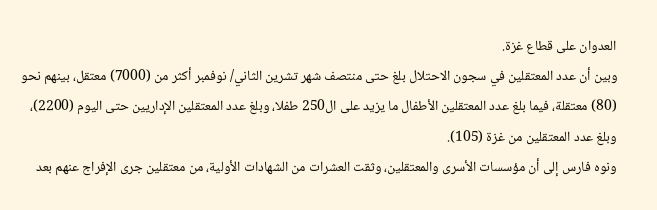العدوان على قطاع غزة.
وبين أن عدد المعتقلين في سجون الاحتلال بلغ حتى منتصف شهر تشرين الثاني/ نوفمبر أكثر من (7000) معتقل، بينهم نحو (80) معتقلة، فيما بلغ عدد المعتقلين الأطفال ما يزيد على ال250 طفلا، وبلغ عدد المعتقلين الإداريين حتى اليوم (2200)، وبلغ عدد المعتقلين من غزة (105).
ونوه فارس إلى أن مؤسسات الأسرى والمعتقلين، وثقت العشرات من الشهادات الأولية، من معتقلين جرى الإفراج عنهم بعد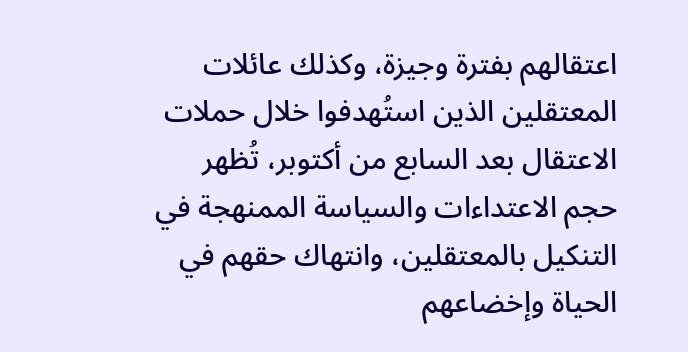اعتقالهم بفترة وجيزة، وكذلك عائلات المعتقلين الذين استُهدفوا خلال حملات الاعتقال بعد السابع من أكتوبر، تُظهر حجم الاعتداءات والسياسة الممنهجة في التنكيل بالمعتقلين، وانتهاك حقهم في الحياة وإخضاعهم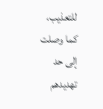للتعذيب، كما وصلت إلى حد تهديدهم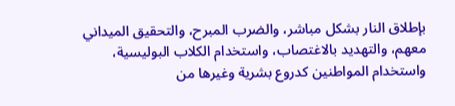بإطلاق النار بشكل مباشر، والضرب المبرح، والتحقيق الميداني معهم، والتهديد بالاغتصاب، واستخدام الكلاب البوليسية، واستخدام المواطنين كدروع بشرية وغيرها من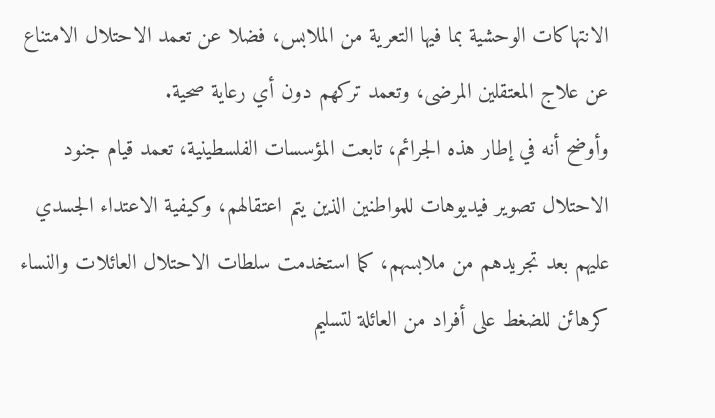الانتهاكات الوحشية بما فيها التعرية من الملابس، فضلا عن تعمد الاحتلال الامتناع عن علاج المعتقلين المرضى، وتعمد تركهم دون أي رعاية صحية.
وأوضح أنه في إطار هذه الجرائم، تابعت المؤسسات الفلسطينية، تعمد قيام جنود الاحتلال تصوير فيديوهات للمواطنين الذين يتم اعتقالهم، وكيفية الاعتداء الجسدي عليهم بعد تجريدهم من ملابسهم، كما استخدمت سلطات الاحتلال العائلات والنساء كرهائن للضغط على أفراد من العائلة لتسليم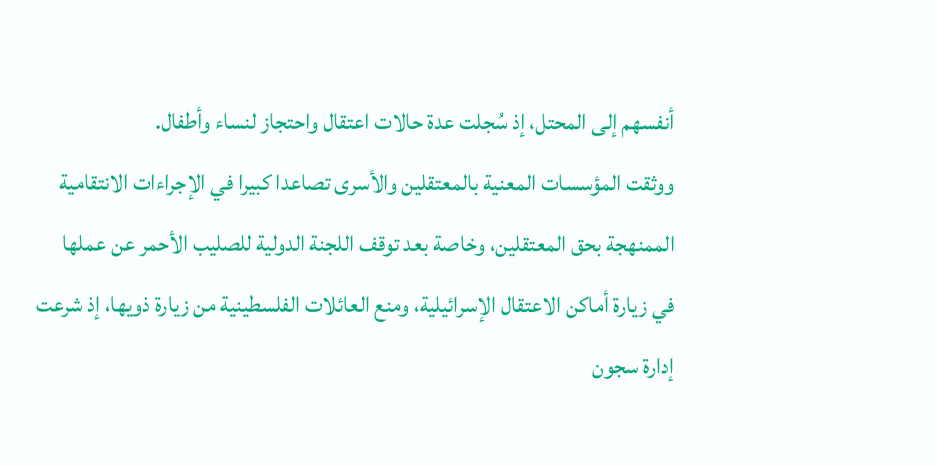أنفسهم إلى المحتل، إذ سُجلت عدة حالات اعتقال واحتجاز لنساء وأطفال.
ووثقت المؤسسات المعنية بالمعتقلين والأسرى تصاعدا كبيرا في الإجراءات الانتقامية الممنهجة بحق المعتقلين، وخاصة بعد توقف اللجنة الدولية للصليب الأحمر عن عملها في زيارة أماكن الاعتقال الإسرائيلية، ومنع العائلات الفلسطينية من زيارة ذويها، إذ شرعت إدارة سجون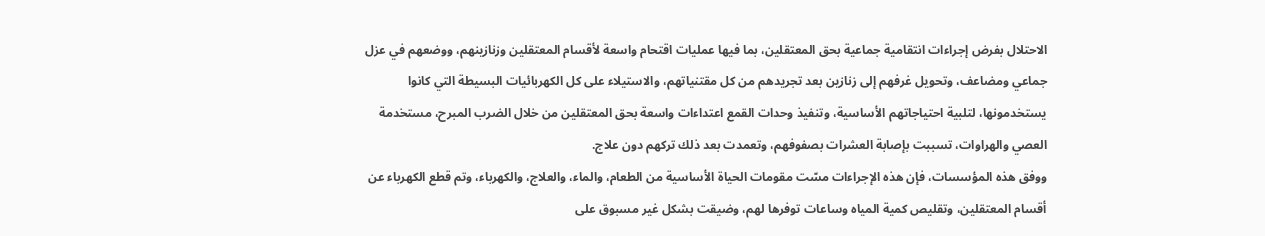الاحتلال بفرض إجراءات انتقامية جماعية بحق المعتقلين، بما فيها عمليات اقتحام واسعة لأقسام المعتقلين وزنازينهم، ووضعهم في عزل جماعي ومضاعف، وتحويل غرفهم إلى زنازين بعد تجريدهم من كل مقتنياتهم، والاستيلاء على كل الكهربائيات البسيطة التي كانوا يستخدمونها، لتلبية احتياجاتهم الأساسية، وتنفيذ وحدات القمع اعتداءات واسعة بحق المعتقلين من خلال الضرب المبرح، مستخدمة العصي والهراوات، تسببت بإصابة العشرات بصفوفهم، وتعمدت بعد ذلك تركهم دون علاج.
ووفق هذه المؤسسات، فإن هذه الإجراءات مسّت مقومات الحياة الأساسية من الطعام، والماء، والعلاج، والكهرباء، وتم قطع الكهرباء عن أقسام المعتقلين، وتقليص كمية المياه وساعات توفرها لهم، وضيقت بشكل غير مسبوق على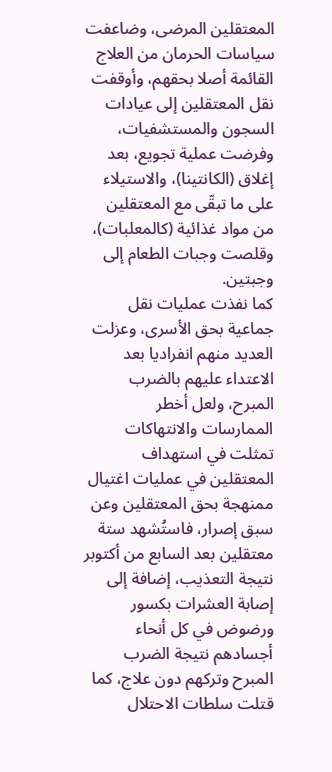المعتقلين المرضى، وضاعفت سياسات الحرمان من العلاج القائمة أصلا بحقهم، وأوقفت نقل المعتقلين إلى عيادات السجون والمستشفيات، وفرضت عملية تجويع، بعد إغلاق (الكانتينا)، والاستيلاء على ما تبقّى مع المعتقلين من مواد غذائية (كالمعلبات)، وقلصت وجبات الطعام إلى وجبتين.
كما نفذت عمليات نقل جماعية بحق الأسرى، وعزلت العديد منهم انفراديا بعد الاعتداء عليهم بالضرب المبرح، ولعل أخطر الممارسات والانتهاكات تمثلت في استهداف المعتقلين في عمليات اغتيال ممنهجة بحق المعتقلين وعن سبق إصرار، فاستُشهد ستة معتقلين بعد السابع من أكتوبر نتيجة التعذيب، إضافة إلى إصابة العشرات بكسور ورضوض في كل أنحاء أجسادهم نتيجة الضرب المبرح وتركهم دون علاج، كما قتلت سلطات الاحتلال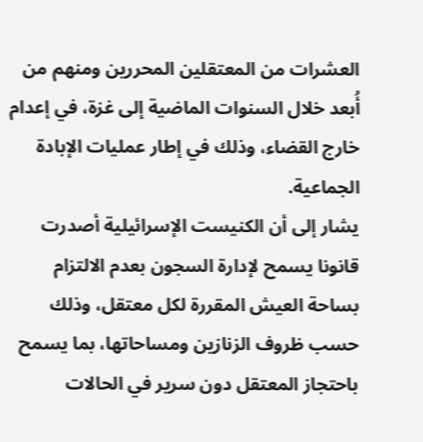العشرات من المعتقلين المحررين ومنهم من أُبعد خلال السنوات الماضية إلى غزة، في إعدام خارج القضاء، وذلك في إطار عمليات الإبادة الجماعية.
يشار إلى أن الكنيست الإسرائيلية أصدرت قانونا يسمح لإدارة السجون بعدم الالتزام بساحة العيش المقررة لكل معتقل، وذلك حسب ظروف الزنازين ومساحاتها، بما يسمح باحتجاز المعتقل دون سرير في الحالات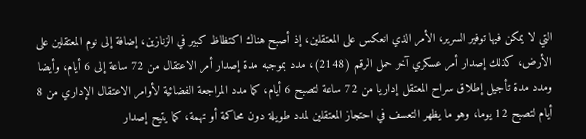التي لا يمكن فيها توفير السرير، الأمر الذي انعكس على المعتقلين، إذ أصبح هناك اكتظاظ كبير في الزنازين، إضافة إلى نوم المعتقلين على الأرض، كذلك إصدار أمر عسكري آخر حمل الرقم (2148)، مدد بموجبه مدة إصدار أمر الاعتقال من 72 ساعة إلى 6 أيام، وأيضا ومدد مدة تأجيل إطلاق سراح المعتقل إداريا من 72 ساعة لتصبح 6 أيام، كما مدد المراجعة الفضائية لأوامر الاعتقال الإداري من 8 أيام لتصبح 12 يوما، وهو ما يظهر التعسف في احتجاز المعتقلين لمدد طويلة دون محاكمة أو تهمة، كما يتيح إصدار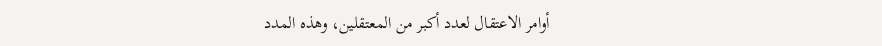أوامر الاعتقال لعدد أكبر من المعتقلين، وهذه المدد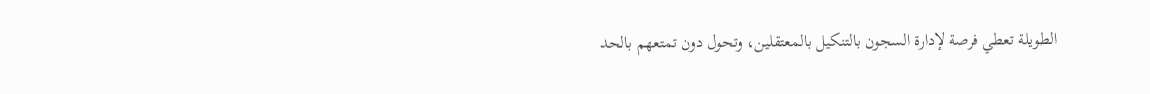الطويلة تعطي فرصة لإدارة السجون بالتنكيل بالمعتقلين، وتحول دون تمتعهم بالحد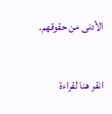الأدنى من حقوقهم.


انقر هنا لقراءة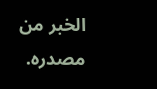الخبر من مصدره.